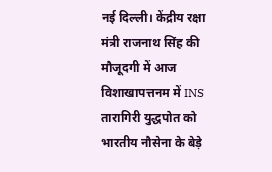नई दिल्ली। केंद्रीय रक्षा मंत्री राजनाथ सिंह की मौजूदगी में आज विशाखापत्तनम में INS तारागिरी युद्धपोत को भारतीय नौसेना के बेड़े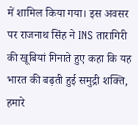में शामिल किया गया। इस अवसर पर राजनाथ सिंह ने INS तारागिरी की खूबियां गिनाते हुए कहा कि यह भारत की बढ़ती हुई समुद्री शक्ति, हमारे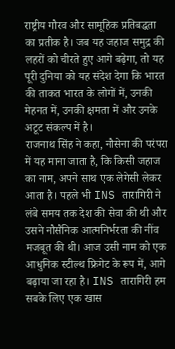राष्ट्रीय गौरव और सामूहिक प्रतिबद्धता का प्रतीक है। जब यह जहाज समुद्र की लहरों को चीरते हुए आगे बढ़ेगा, तो यह पूरी दुनिया को यह संदेश देगा कि भारत की ताकत भारत के लोगों में, उनकी मेहनत में, उनकी क्षमता में और उनके अटूट संकल्प में है।
राजनाथ सिंह ने कहा, नौसेना की परंपरा में यह माना जाता है, कि किसी जहाज का नाम, अपने साथ एक लेगेसी लेकर आता है। पहले भी INS तारागिरी ने लंबे समय तक देश की सेवा की थी और उसने नौसैनिक आत्मनिर्भरता की नींव मजबूत की थी। आज उसी नाम को एक आधुनिक स्टील्थ फ्रिगेट के रूप में, आगे बढ़ाया जा रहा है। INS तारागिरी हम सबके लिए एक खास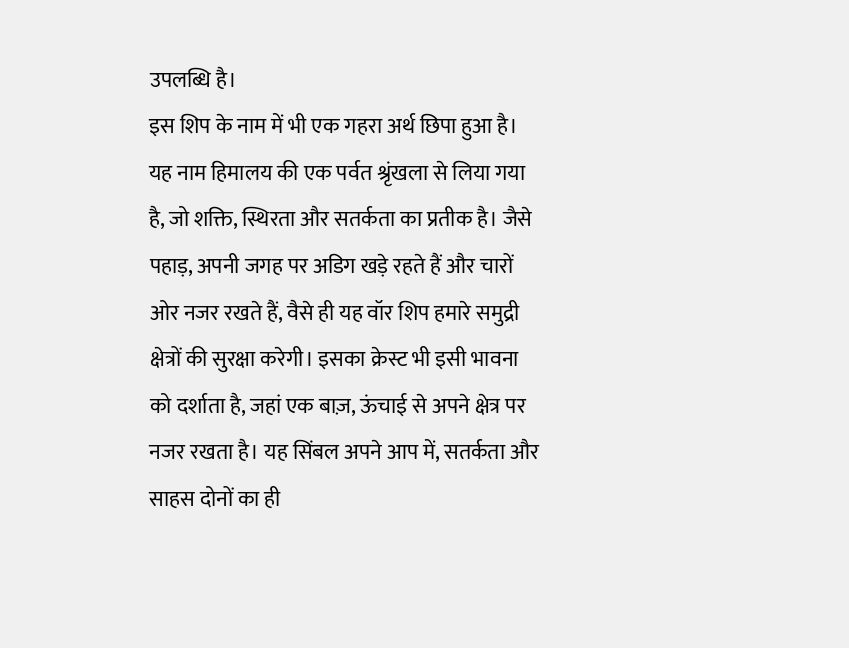उपलब्धि है।
इस शिप के नाम में भी एक गहरा अर्थ छिपा हुआ है। यह नाम हिमालय की एक पर्वत श्रृंखला से लिया गया है, जो शक्ति, स्थिरता और सतर्कता का प्रतीक है। जैसे पहाड़, अपनी जगह पर अडिग खड़े रहते हैं और चारों ओर नजर रखते हैं, वैसे ही यह वॉर शिप हमारे समुद्री क्षेत्रों की सुरक्षा करेगी। इसका क्रेस्ट भी इसी भावना को दर्शाता है, जहां एक बाज़, ऊंचाई से अपने क्षेत्र पर नजर रखता है। यह सिंबल अपने आप में, सतर्कता और साहस दोनों का ही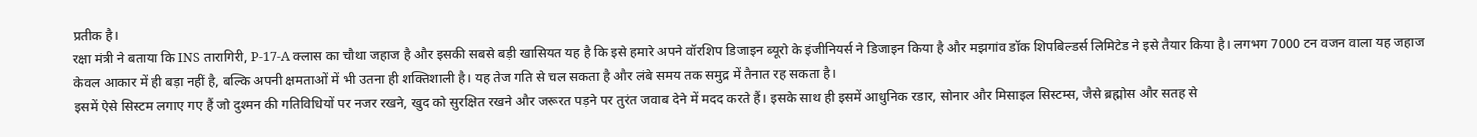प्रतीक है।
रक्षा मंत्री ने बताया कि INS तारागिरी, P-17-A क्लास का चौथा जहाज है और इसकी सबसे बड़ी खासियत यह है कि इसे हमारे अपने वॉरशिप डिजाइन ब्यूरो के इंजीनियर्स ने डिजाइन किया है और मझगांव डॉक शिपबिल्डर्स लिमिटेड ने इसे तैयार किया है। लगभग 7000 टन वजन वाला यह जहाज केवल आकार में ही बड़ा नहीं है, बल्कि अपनी क्षमताओं में भी उतना ही शक्तिशाली है। यह तेज गति से चल सकता है और लंबे समय तक समुद्र में तैनात रह सकता है।
इसमें ऐसे सिस्टम लगाए गए हैं जो दुश्मन की गतिविधियों पर नजर रखने, खुद को सुरक्षित रखने और जरूरत पड़ने पर तुरंत जवाब देने में मदद करते हैं। इसके साथ ही इसमें आधुनिक रडार, सोनार और मिसाइल सिस्टम्स, जैसे ब्रह्मोस और सतह से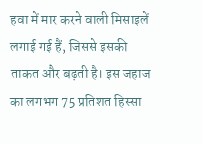हवा में मार करने वाली मिसाइलें लगाई गई हैं, जिससे इसकी ताकत और बढ़ती है। इस जहाज का लगभग 75 प्रतिशत हिस्सा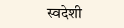स्वदेशी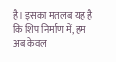है। इसका मतलब यह है कि शिप निर्माण में, हम अब केवल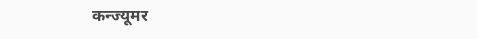कन्ज्यूमर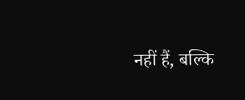नहीं हैं, बल्कि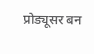प्रोड्यूसर बन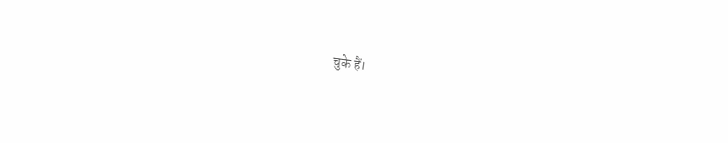चुके हैं।